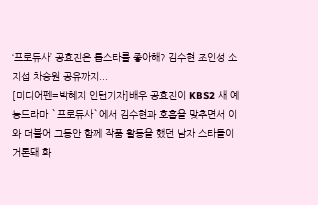‘프로듀사’ 공효진은 톱스타를 좋아해? 김수현 조인성 소지섭 차승원 공유까지...
[미디어펜=박혜지 인턴기자]배우 공효진이 KBS2 새 예능드라마 `프로듀사`에서 김수현과 호흡을 맞추면서 이와 더불어 그동안 함께 작품 활동을 했던 남자 스타들이 거론돼 화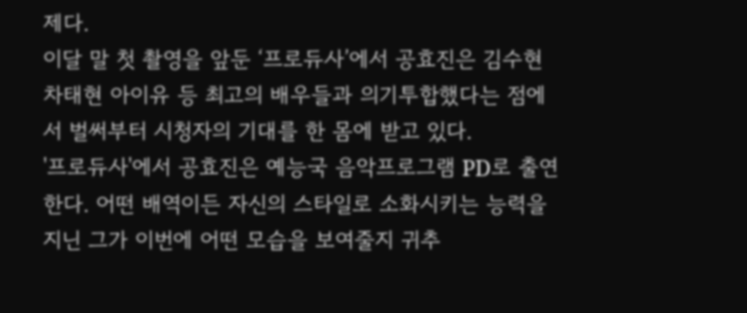제다.
이달 말 첫 촬영을 앞둔 ‘프로듀사’에서 공효진은 김수현 차태현 아이유 등 최고의 배우들과 의기투합했다는 점에서 벌써부터 시청자의 기대를 한 몸에 받고 있다.
'프로듀사'에서 공효진은 예능국 음악프로그램 PD로 출연한다. 어떤 배역이든 자신의 스타일로 소화시키는 능력을 지닌 그가 이번에 어떤 모습을 보여줄지 귀추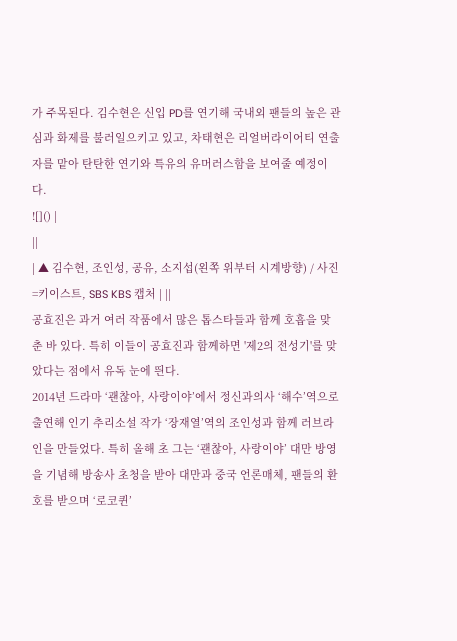가 주목된다. 김수현은 신입 PD를 연기해 국내외 팬들의 높은 관심과 화제를 불러일으키고 있고, 차태현은 리얼버라이어티 연출자를 맡아 탄탄한 연기와 특유의 유머러스함을 보여줄 예정이다.
![]() |
||
| ▲ 김수현, 조인성, 공유, 소지섭(왼쪽 위부터 시계방향) / 사진=키이스트, SBS KBS 캡처 | ||
공효진은 과거 여러 작품에서 많은 톱스타들과 함께 호흡을 맞춘 바 있다. 특히 이들이 공효진과 함께하면 '제2의 전성기'를 맞았다는 점에서 유독 눈에 띈다.
2014년 드라마 ‘괜찮아, 사랑이야’에서 정신과의사 ‘해수’역으로 출연해 인기 추리소설 작가 ‘장재열’역의 조인성과 함께 러브라인을 만들었다. 특히 올해 초 그는 ‘괜찮아, 사랑이야’ 대만 방영을 기념해 방송사 초청을 받아 대만과 중국 언론매체, 팬들의 환호를 받으며 ‘로코퀸’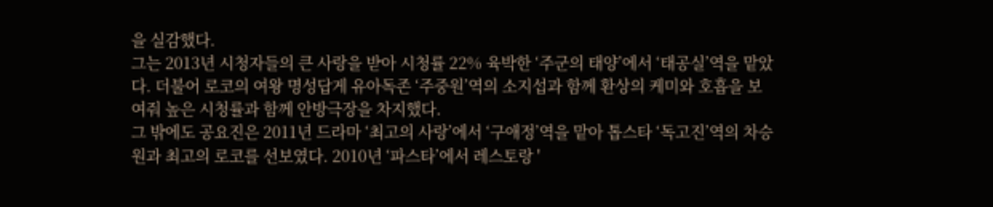을 실감했다.
그는 2013년 시청자들의 큰 사랑을 받아 시청률 22% 육박한 ‘주군의 태양’에서 ‘태공실’역을 맡았다. 더불어 로코의 여왕 명성답게 유아독존 ‘주중원’역의 소지섭과 함께 환상의 케미와 호흡을 보여줘 높은 시청률과 함께 안방극장을 차지했다.
그 밖에도 공요진은 2011년 드라마 ‘최고의 사랑’에서 ‘구애정’역을 맡아 톱스타 ‘독고진’역의 차승원과 최고의 로코를 선보였다. 2010년 ‘파스타’에서 레스토랑 '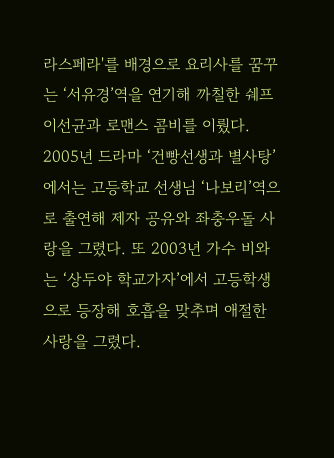라스페라'를 배경으로 요리사를 꿈꾸는 ‘서유경’역을 연기해 까칠한 쉐프 이선균과 로맨스 콤비를 이뤘다.
2005년 드라마 ‘건빵선생과 별사탕’에서는 고등학교 선생님 ‘나보리’역으로 출연해 제자 공유와 좌충우돌 사랑을 그렸다. 또 2003년 가수 비와는 ‘상두야 학교가자’에서 고등학생으로 등장해 호흡을 맞추며 애절한 사랑을 그렸다.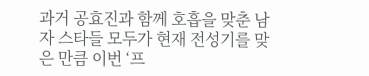과거 공효진과 함께 호흡을 맞춘 남자 스타들 모두가 현재 전성기를 맞은 만큼 이번 ‘프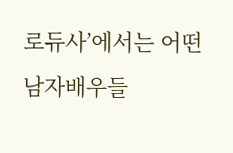로듀사’에서는 어떤 남자배우들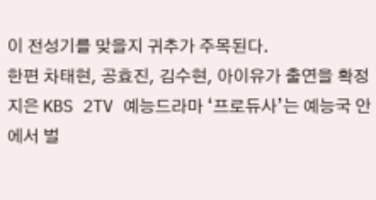이 전성기를 맞을지 귀추가 주목된다.
한편 차태현, 공효진, 김수현, 아이유가 출연을 확정지은 KBS 2TV 예능드라마 ‘프로듀사’는 예능국 안에서 벌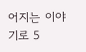어지는 이야기로 5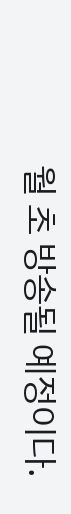월 초 방송될 예정이다.